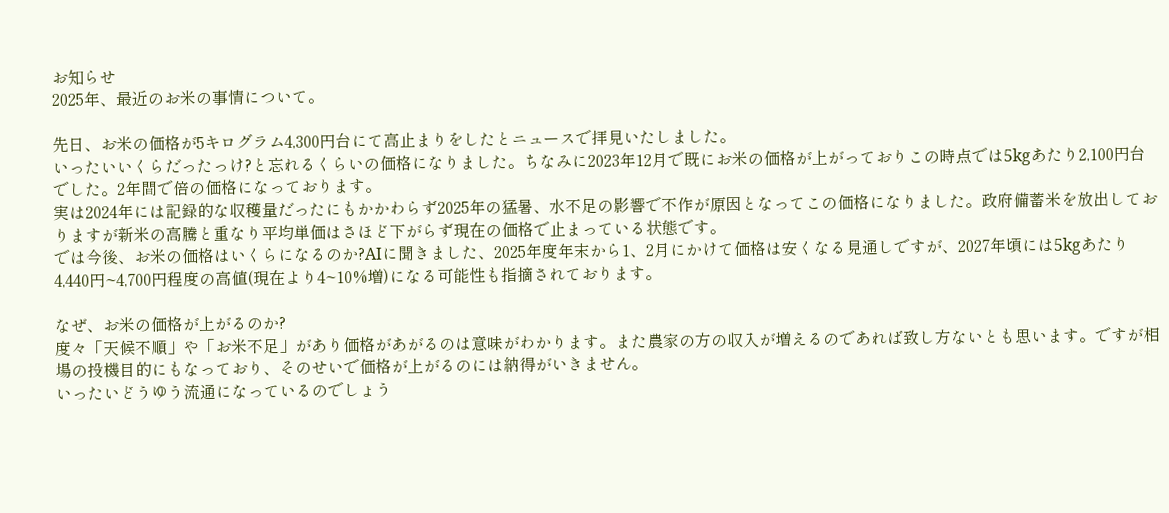お知らせ
2025年、最近のお米の事情について。

先日、お米の価格が5キログラム4,300円台にて高止まりをしたとニュースで拝見いたしました。
いったいいくらだったっけ?と忘れるくらいの価格になりました。ちなみに2023年12月で既にお米の価格が上がっておりこの時点では5kgあたり2,100円台でした。2年間で倍の価格になっております。
実は2024年には記録的な収穫量だったにもかかわらず2025年の猛暑、水不足の影響で不作が原因となってこの価格になりました。政府備蓄米を放出しておりますが新米の高騰と重なり平均単価はさほど下がらず現在の価格で止まっている状態です。
では今後、お米の価格はいくらになるのか?AIに聞きました、2025年度年末から1、2月にかけて価格は安くなる見通しですが、2027年頃には5kgあたり4,440円~4,700円程度の高値(現在より4~10%増)になる可能性も指摘されております。

なぜ、お米の価格が上がるのか?
度々「天候不順」や「お米不足」があり価格があがるのは意味がわかります。また農家の方の収入が増えるのであれば致し方ないとも思います。ですが相場の投機目的にもなっており、そのせいで価格が上がるのには納得がいきません。
いったいどうゆう流通になっているのでしょう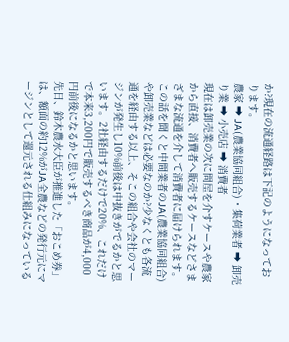か?現在の流通経路は下記のようになっております。
農家 ➡ JA(農業協同組合)・集荷業者 ➡ 卸売り業 ➡ 小売店 ➡ 消費者
現在は卸売業の次に問屋を介すケースや農家から直接、消費者へ販売するケースなどさまざまな流通を介して消費者に届けられます。
この話を聞くと中間業者のJA(農業協同組合)や卸売業などは必要なのか?少なくとも各流通を経由する以上、そこの組合や会社のマージンが発生し10%前後は中抜きがでるかと思います。2社経由するだけで20%、これだけで本来3,200円で販売するべき商品が4,000円前後になるかと思います。
先日、鈴木農水大臣が推進した「おこめ券」は、額面の約12%がJA全農などの発行元にマージンとして還元される仕組みになっている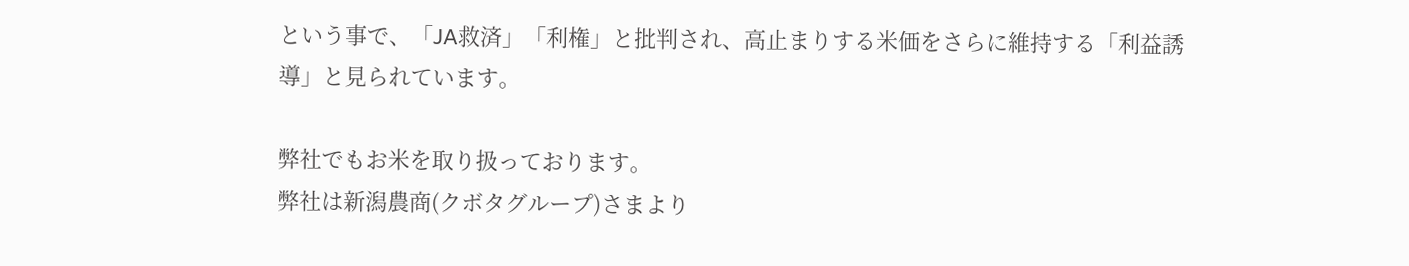という事で、「JA救済」「利権」と批判され、高止まりする米価をさらに維持する「利益誘導」と見られています。

弊社でもお米を取り扱っております。
弊社は新潟農商(クボタグループ)さまより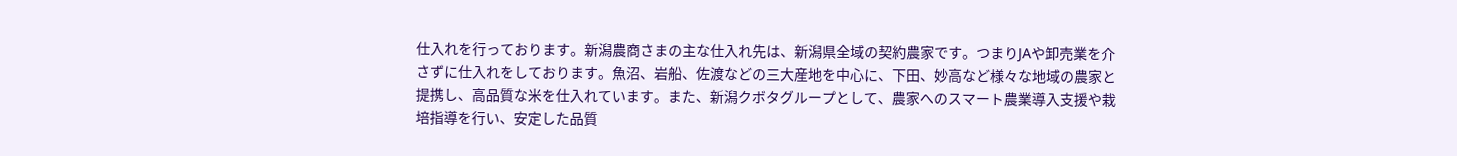仕入れを行っております。新潟農商さまの主な仕入れ先は、新潟県全域の契約農家です。つまりJAや卸売業を介さずに仕入れをしております。魚沼、岩船、佐渡などの三大産地を中心に、下田、妙高など様々な地域の農家と提携し、高品質な米を仕入れています。また、新潟クボタグループとして、農家へのスマート農業導入支援や栽培指導を行い、安定した品質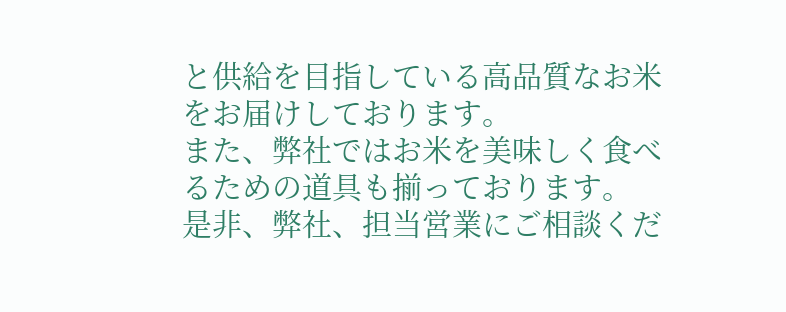と供給を目指している高品質なお米をお届けしております。
また、弊社ではお米を美味しく食べるための道具も揃っております。
是非、弊社、担当営業にご相談くだ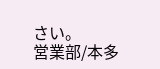さい。
営業部/本多